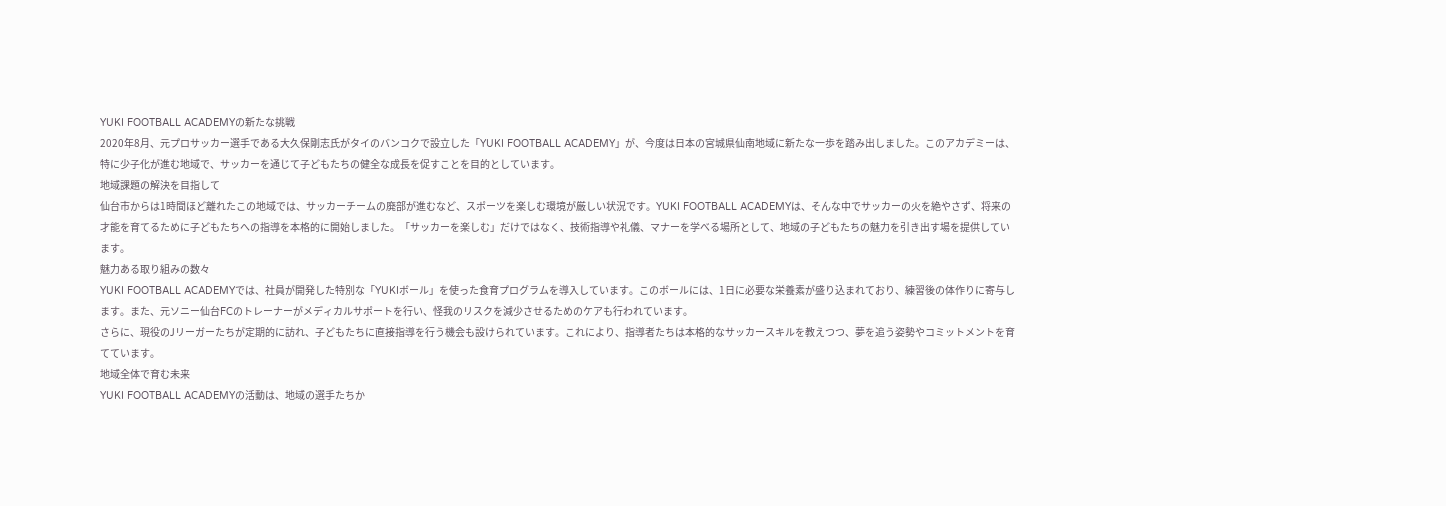YUKI FOOTBALL ACADEMYの新たな挑戦
2020年8月、元プロサッカー選手である大久保剛志氏がタイのバンコクで設立した「YUKI FOOTBALL ACADEMY」が、今度は日本の宮城県仙南地域に新たな一歩を踏み出しました。このアカデミーは、特に少子化が進む地域で、サッカーを通じて子どもたちの健全な成長を促すことを目的としています。
地域課題の解決を目指して
仙台市からは1時間ほど離れたこの地域では、サッカーチームの廃部が進むなど、スポーツを楽しむ環境が厳しい状況です。YUKI FOOTBALL ACADEMYは、そんな中でサッカーの火を絶やさず、将来の才能を育てるために子どもたちへの指導を本格的に開始しました。「サッカーを楽しむ」だけではなく、技術指導や礼儀、マナーを学べる場所として、地域の子どもたちの魅力を引き出す場を提供しています。
魅力ある取り組みの数々
YUKI FOOTBALL ACADEMYでは、社員が開発した特別な「YUKIボール」を使った食育プログラムを導入しています。このボールには、1日に必要な栄養素が盛り込まれており、練習後の体作りに寄与します。また、元ソニー仙台FCのトレーナーがメディカルサポートを行い、怪我のリスクを減少させるためのケアも行われています。
さらに、現役のJリーガーたちが定期的に訪れ、子どもたちに直接指導を行う機会も設けられています。これにより、指導者たちは本格的なサッカースキルを教えつつ、夢を追う姿勢やコミットメントを育てています。
地域全体で育む未来
YUKI FOOTBALL ACADEMYの活動は、地域の選手たちか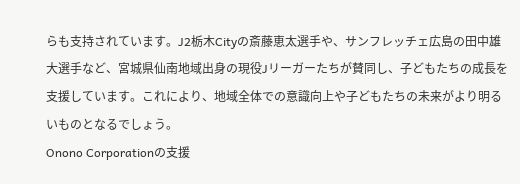らも支持されています。J2栃木Cityの斎藤恵太選手や、サンフレッチェ広島の田中雄大選手など、宮城県仙南地域出身の現役Jリーガーたちが賛同し、子どもたちの成長を支援しています。これにより、地域全体での意識向上や子どもたちの未来がより明るいものとなるでしょう。
Onono Corporationの支援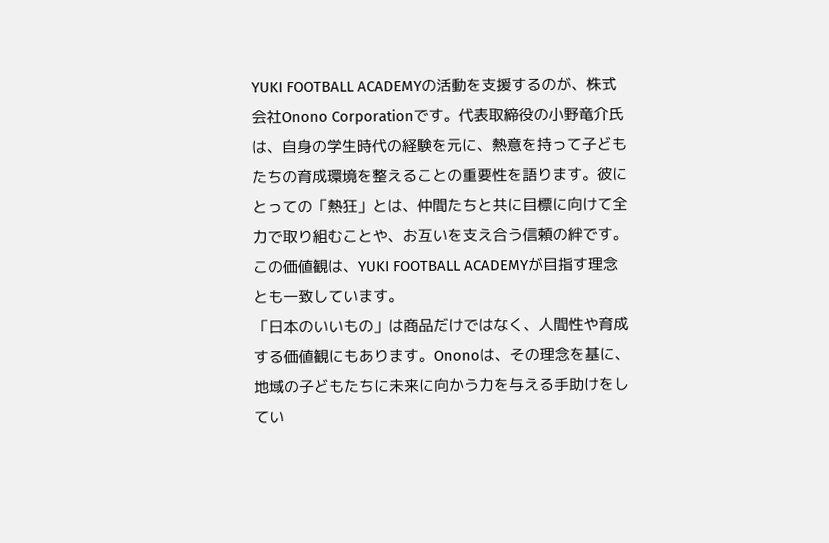YUKI FOOTBALL ACADEMYの活動を支援するのが、株式会社Onono Corporationです。代表取締役の小野竜介氏は、自身の学生時代の経験を元に、熱意を持って子どもたちの育成環境を整えることの重要性を語ります。彼にとっての「熱狂」とは、仲間たちと共に目標に向けて全力で取り組むことや、お互いを支え合う信頼の絆です。この価値観は、YUKI FOOTBALL ACADEMYが目指す理念とも一致しています。
「日本のいいもの」は商品だけではなく、人間性や育成する価値観にもあります。Ononoは、その理念を基に、地域の子どもたちに未来に向かう力を与える手助けをしてい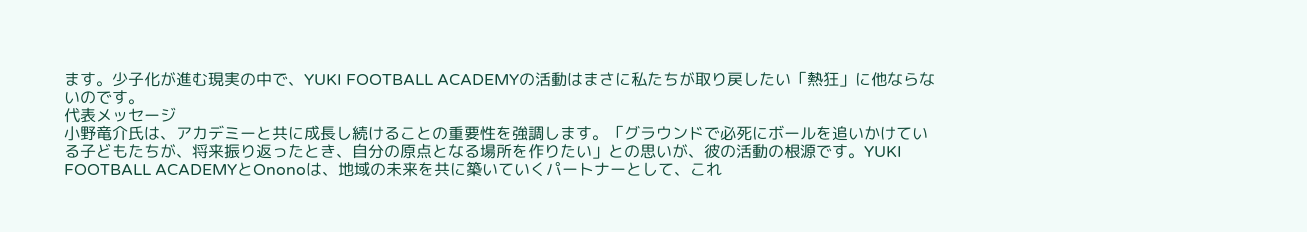ます。少子化が進む現実の中で、YUKI FOOTBALL ACADEMYの活動はまさに私たちが取り戻したい「熱狂」に他ならないのです。
代表メッセージ
小野竜介氏は、アカデミーと共に成長し続けることの重要性を強調します。「グラウンドで必死にボールを追いかけている子どもたちが、将来振り返ったとき、自分の原点となる場所を作りたい」との思いが、彼の活動の根源です。YUKI FOOTBALL ACADEMYとOnonoは、地域の未来を共に築いていくパートナーとして、これ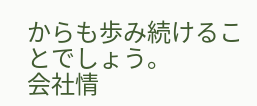からも歩み続けることでしょう。
会社情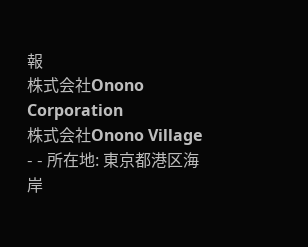報
株式会社Onono Corporation
株式会社Onono Village
- - 所在地: 東京都港区海岸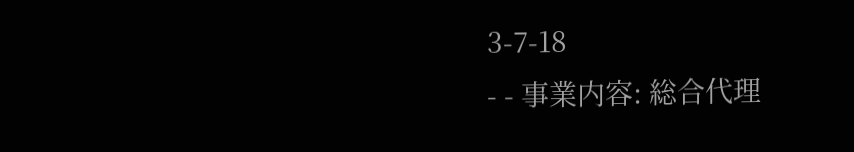3-7-18
- - 事業内容: 総合代理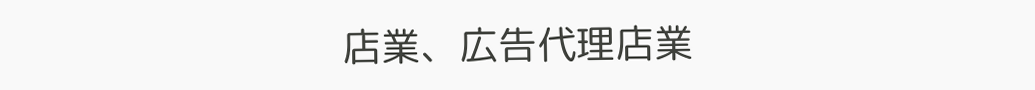店業、広告代理店業